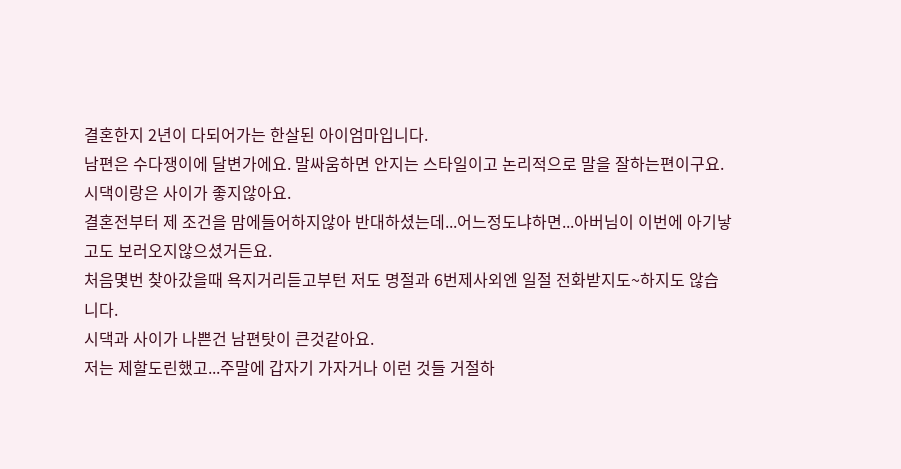결혼한지 2년이 다되어가는 한살된 아이엄마입니다.
남편은 수다쟁이에 달변가에요. 말싸움하면 안지는 스타일이고 논리적으로 말을 잘하는편이구요.
시댁이랑은 사이가 좋지않아요.
결혼전부터 제 조건을 맘에들어하지않아 반대하셨는데...어느정도냐하면...아버님이 이번에 아기낳고도 보러오지않으셨거든요.
처음몇번 찾아갔을때 욕지거리듣고부턴 저도 명절과 6번제사외엔 일절 전화받지도~하지도 않습니다.
시댁과 사이가 나쁜건 남편탓이 큰것같아요.
저는 제할도린했고...주말에 갑자기 가자거나 이런 것들 거절하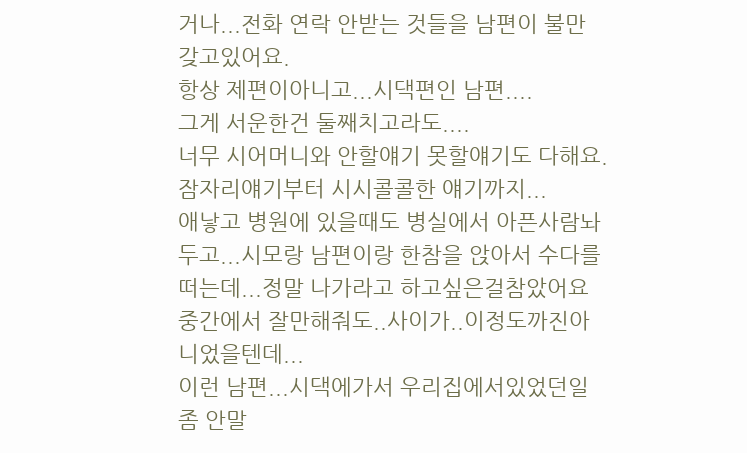거나...전화 연락 안받는 것들을 남편이 불만 갖고있어요.
항상 제편이아니고...시댁편인 남편....
그게 서운한건 둘째치고라도....
너무 시어머니와 안할얘기 못할얘기도 다해요.
잠자리얘기부터 시시콜콜한 얘기까지...
애낳고 병원에 있을때도 병실에서 아픈사람놔두고...시모랑 남편이랑 한참을 앉아서 수다를 떠는데...정말 나가라고 하고싶은걸참았어요
중간에서 잘만해줘도..사이가..이정도까진아니었을텐데...
이런 남편...시댁에가서 우리집에서있었던일좀 안말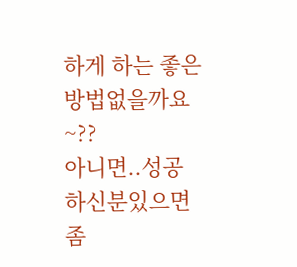하게 하는 좋은방법없을까요~??
아니면..성공하신분있으면 좀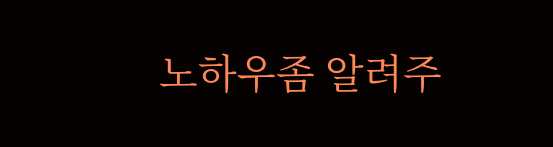노하우좀 알려주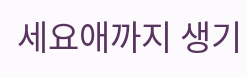세요애까지 생기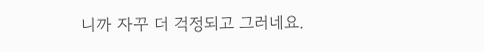니까 자꾸 더 걱정되고 그러네요.